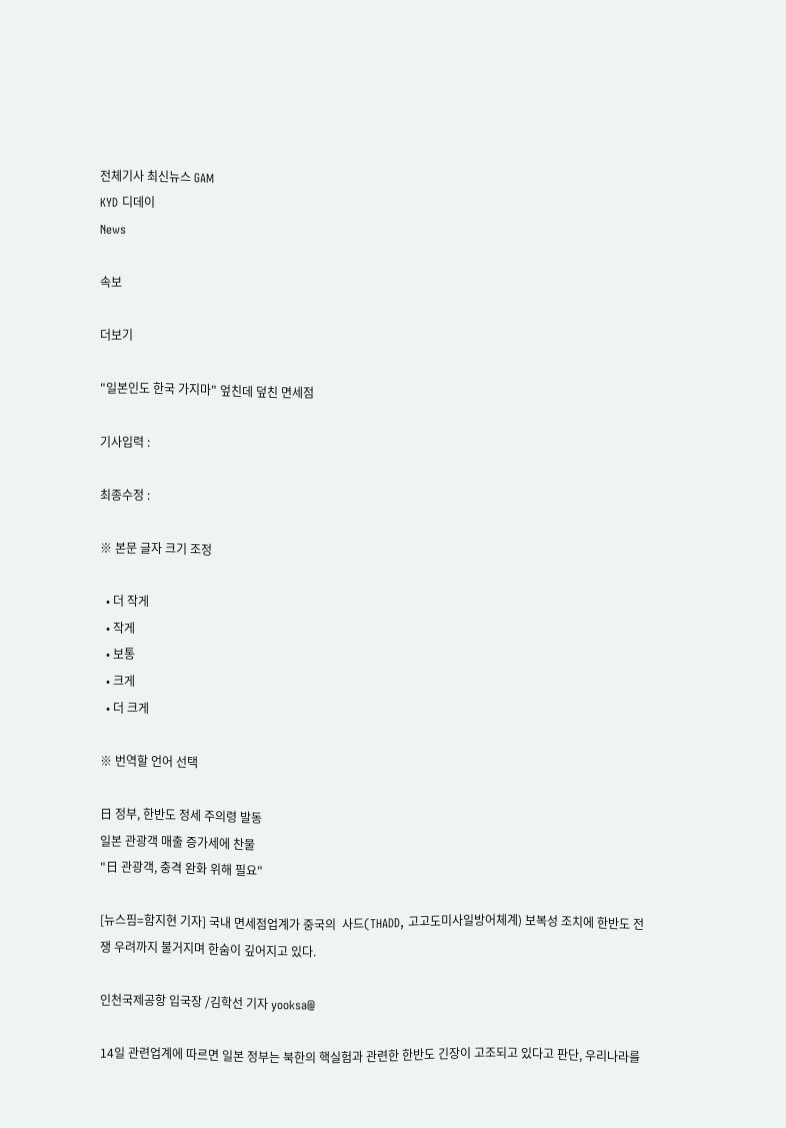전체기사 최신뉴스 GAM
KYD 디데이
News

속보

더보기

"일본인도 한국 가지마" 엎친데 덮친 면세점

기사입력 :

최종수정 :

※ 본문 글자 크기 조정

  • 더 작게
  • 작게
  • 보통
  • 크게
  • 더 크게

※ 번역할 언어 선택

日 정부, 한반도 정세 주의령 발동
일본 관광객 매출 증가세에 찬물
"日 관광객, 충격 완화 위해 필요"

[뉴스핌=함지현 기자] 국내 면세점업계가 중국의  사드(THADD, 고고도미사일방어체계) 보복성 조치에 한반도 전쟁 우려까지 불거지며 한숨이 깊어지고 있다.

인천국제공항 입국장 /김학선 기자 yooksa@

14일 관련업계에 따르면 일본 정부는 북한의 핵실험과 관련한 한반도 긴장이 고조되고 있다고 판단, 우리나라를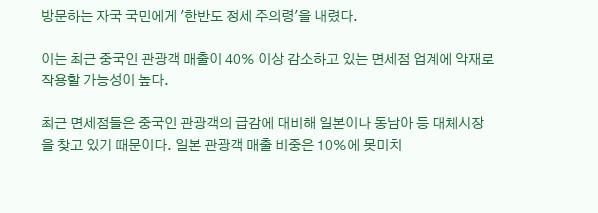방문하는 자국 국민에게 '한반도 정세 주의령'을 내렸다.

이는 최근 중국인 관광객 매출이 40% 이상 감소하고 있는 면세점 업계에 악재로 작용할 가능성이 높다.

최근 면세점들은 중국인 관광객의 급감에 대비해 일본이나 동남아 등 대체시장을 찾고 있기 때문이다. 일본 관광객 매출 비중은 10%에 못미치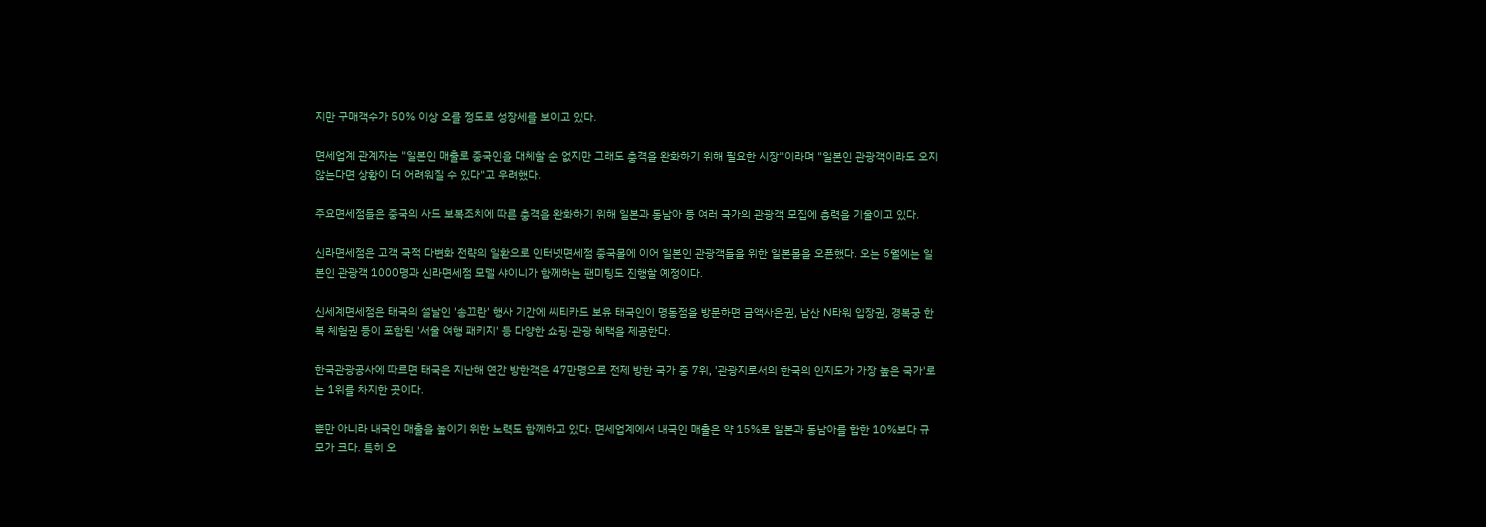지만 구매객수가 50% 이상 오를 정도로 성장세를 보이고 있다.

면세업계 관계자는 "일본인 매출로 중국인을 대체할 순 없지만 그래도 충격을 완화하기 위해 필요한 시장"이라며 "일본인 관광객이라도 오지 않는다면 상황이 더 어려워질 수 있다"고 우려했다.

주요면세점들은 중국의 사드 보복조치에 따른 충격을 완화하기 위해 일본과 동남아 등 여러 국가의 관광객 모집에 총력을 기울이고 있다.

신라면세점은 고객 국적 다변화 전략의 일환으로 인터넷면세점 중국몰에 이어 일본인 관광객들을 위한 일본몰을 오픈했다. 오는 5월에는 일본인 관광객 1000명과 신라면세점 모델 샤이니가 함께하는 팬미팅도 진행할 예정이다.

신세계면세점은 태국의 설날인 '송끄란' 행사 기간에 씨티카드 보유 태국인이 명동점을 방문하면 금액사은권, 남산 N타워 입장권, 경복궁 한복 체험권 등이 포함된 '서울 여행 패키지' 등 다양한 쇼핑·관광 혜택을 제공한다.

한국관광공사에 따르면 태국은 지난해 연간 방한객은 47만명으로 전제 방한 국가 중 7위, '관광지로서의 한국의 인지도가 가장 높은 국가'로는 1위를 차지한 곳이다.

뿐만 아니라 내국인 매출을 높이기 위한 노력도 함께하고 있다. 면세업계에서 내국인 매출은 약 15%로 일본과 동남아를 합한 10%보다 규모가 크다. 특히 오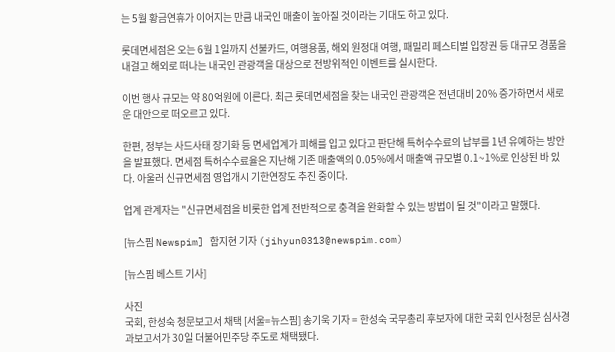는 5월 황금연휴가 이어지는 만큼 내국인 매출이 높아질 것이라는 기대도 하고 있다.

롯데면세점은 오는 6월 1일까지 선불카드, 여행용품, 해외 원정대 여행, 패밀리 페스티벌 입장권 등 대규모 경품을 내걸고 해외로 떠나는 내국인 관광객을 대상으로 전방위적인 이벤트를 실시한다.

이번 행사 규모는 약 80억원에 이른다. 최근 롯데면세점을 찾는 내국인 관광객은 전년대비 20% 증가하면서 새로운 대안으로 떠오르고 있다.

한편, 정부는 사드사태 장기화 등 면세업계가 피해를 입고 있다고 판단해 특허수수료의 납부를 1년 유예하는 방안을 발표했다. 면세점 특허수수료율은 지난해 기존 매출액의 0.05%에서 매출액 규모별 0.1~1%로 인상된 바 있다. 아울러 신규면세점 영업개시 기한연장도 추진 중이다.

업계 관계자는 "신규면세점을 비롯한 업계 전반적으로 충격을 완화할 수 있는 방법이 될 것"이라고 말했다.

[뉴스핌 Newspim] 함지현 기자 (jihyun0313@newspim.com)

[뉴스핌 베스트 기사]

사진
국회, 한성숙 청문보고서 채택 [서울=뉴스핌] 송기욱 기자 = 한성숙 국무총리 후보자에 대한 국회 인사청문 심사경과보고서가 30일 더불어민주당 주도로 채택됐다.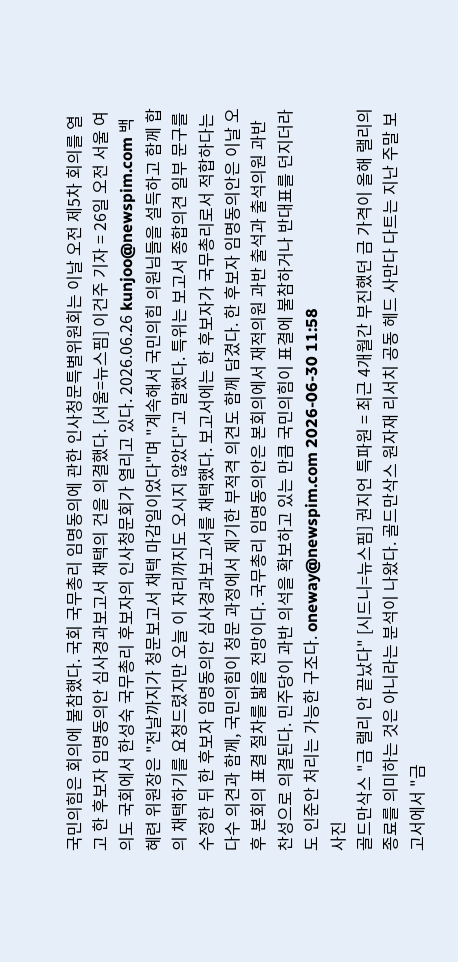국민의힘은 회의에 불참했다. 국회 국무총리 임명동의에 관한 인사청문특별위원회는 이날 오전 제5차 회의를 열고 한 후보자 임명동의안 심사경과보고서 채택의 건을 의결했다. [서울=뉴스핌] 이건주 기자 = 26일 오전 서울 여의도 국회에서 한성숙 국무총리 후보자의 인사청문회가 열리고 있다. 2026.06.26 kunjoo@newspim.com 백혜련 위원장은 "전날까지가 청문보고서 채택 마감일이었다"며 "계속해서 국민의힘 의원님들을 설득하고 함께 합의 채택하기를 요청드렸지만 오늘 이 자리까지도 오시지 않았다"고 말했다. 특위는 보고서 종합의견 일부 문구를 수정한 뒤 한 후보자 임명동의안 심사경과보고서를 채택했다. 보고서에는 한 후보자가 국무총리로서 적합하다는 다수 의견과 함께, 국민의힘이 청문 과정에서 제기한 부적격 의견도 함께 담겼다. 한 후보자 임명동의안은 이날 오후 본회의 표결 절차를 밟을 전망이다. 국무총리 임명동의안은 본회의에서 재적의원 과반 출석과 출석의원 과반 찬성으로 의결된다. 민주당이 과반 의석을 확보하고 있는 만큼 국민의힘이 표결에 불참하거나 반대표를 던지더라도 인준안 처리는 가능한 구조다. oneway@newspim.com 2026-06-30 11:58
사진
골드만삭스 "금 랠리 안 끝났다" [시드니=뉴스핌] 권지언 특파원 = 최근 4개월간 부진했던 금 가격이 올해 랠리의 종료를 의미하는 것은 아니라는 분석이 나왔다. 골드만삭스 원자재 리서치 공동 헤드 사만다 다트는 지난 주말 보고서에서 "금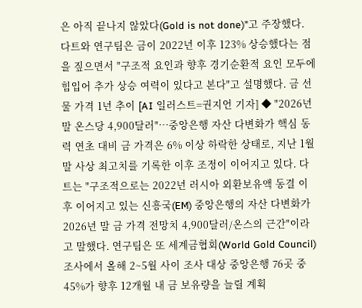은 아직 끝나지 않았다(Gold is not done)"고 주장했다. 다트와 연구팀은 금이 2022년 이후 123% 상승했다는 점을 짚으면서 "구조적 요인과 향후 경기순환적 요인 모두에 힘입어 추가 상승 여력이 있다고 본다"고 설명했다. 금 선물 가격 1년 추이 [AI 일러스트=권지언 기자] ◆ "2026년 말 온스당 4,900달러"…중앙은행 자산 다변화가 핵심 동력 연초 대비 금 가격은 6% 이상 하락한 상태로, 지난 1월 말 사상 최고치를 기록한 이후 조정이 이어지고 있다. 다트는 "구조적으로는 2022년 러시아 외환보유액 동결 이후 이어지고 있는 신흥국(EM) 중앙은행의 자산 다변화가 2026년 말 금 가격 전망치 4,900달러/온스의 근간"이라고 말했다. 연구팀은 또 세계금협회(World Gold Council) 조사에서 올해 2~5월 사이 조사 대상 중앙은행 76곳 중 45%가 향후 12개월 내 금 보유량을 늘릴 계획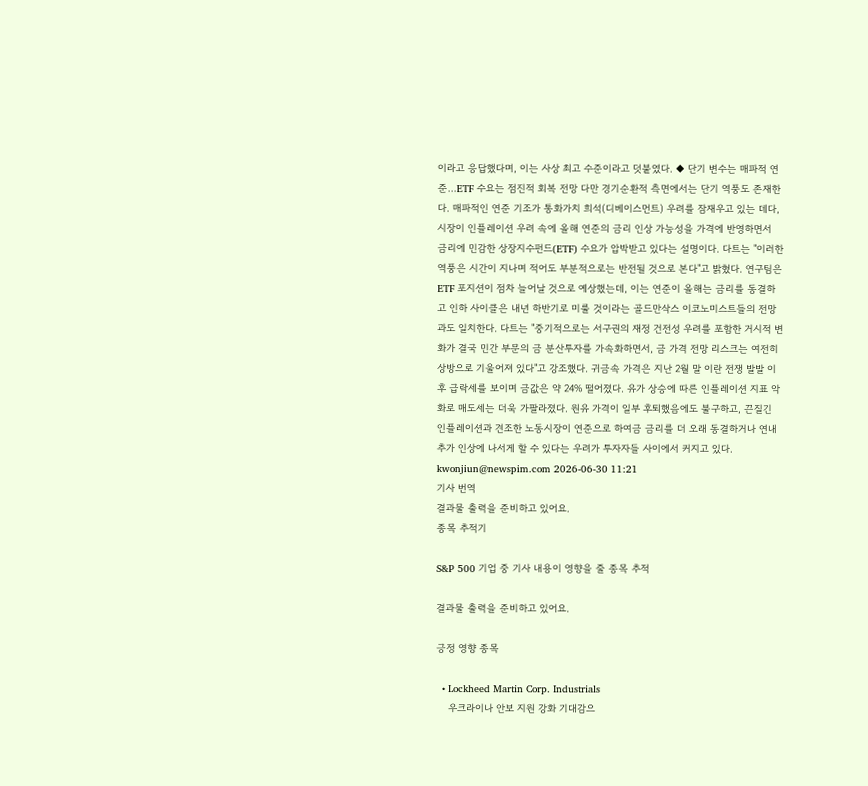이라고 응답했다며, 이는 사상 최고 수준이라고 덧붙였다. ◆ 단기 변수는 매파적 연준…ETF 수요는 점진적 회복 전망 다만 경기순환적 측면에서는 단기 역풍도 존재한다. 매파적인 연준 기조가 통화가치 희석(디베이스먼트) 우려를 잠재우고 있는 데다, 시장이 인플레이션 우려 속에 올해 연준의 금리 인상 가능성을 가격에 반영하면서 금리에 민감한 상장지수펀드(ETF) 수요가 압박받고 있다는 설명이다. 다트는 "이러한 역풍은 시간이 지나며 적어도 부분적으로는 반전될 것으로 본다"고 밝혔다. 연구팀은 ETF 포지션이 점차 늘어날 것으로 예상했는데, 이는 연준이 올해는 금리를 동결하고 인하 사이클은 내년 하반기로 미룰 것이라는 골드만삭스 이코노미스트들의 전망과도 일치한다. 다트는 "중기적으로는 서구권의 재정 건전성 우려를 포함한 거시적 변화가 결국 민간 부문의 금 분산투자를 가속화하면서, 금 가격 전망 리스크는 여전히 상방으로 기울어져 있다"고 강조했다. 귀금속 가격은 지난 2월 말 이란 전쟁 발발 이후 급락세를 보이며 금값은 약 24% 떨어졌다. 유가 상승에 따른 인플레이션 지표 악화로 매도세는 더욱 가팔라졌다. 원유 가격이 일부 후퇴했음에도 불구하고, 끈질긴 인플레이션과 견조한 노동시장이 연준으로 하여금 금리를 더 오래 동결하거나 연내 추가 인상에 나서게 할 수 있다는 우려가 투자자들 사이에서 커지고 있다. kwonjiun@newspim.com 2026-06-30 11:21
기사 번역
결과물 출력을 준비하고 있어요.
종목 추적기

S&P 500 기업 중 기사 내용이 영향을 줄 종목 추적

결과물 출력을 준비하고 있어요.

긍정 영향 종목

  • Lockheed Martin Corp. Industrials
    우크라이나 안보 지원 강화 기대감으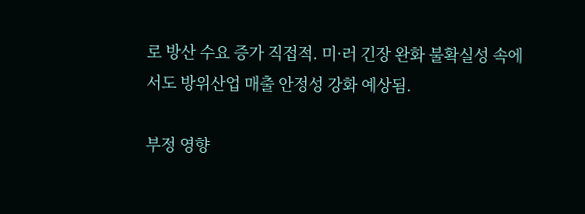로 방산 수요 증가 직접적. 미·러 긴장 완화 불확실성 속에서도 방위산업 매출 안정성 강화 예상됨.

부정 영향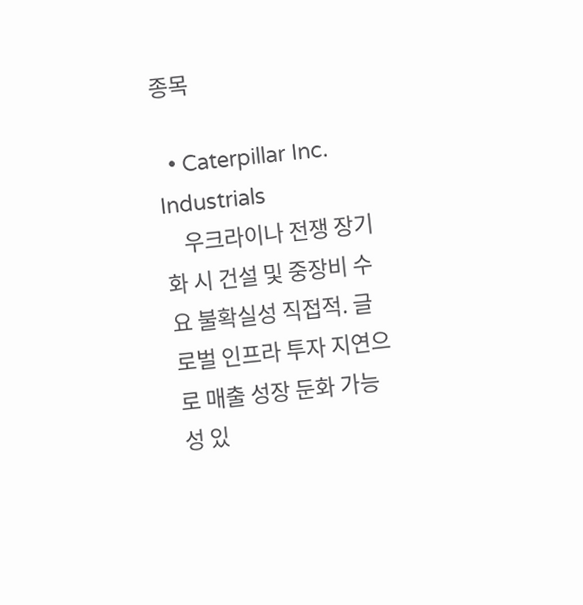종목

  • Caterpillar Inc. Industrials
    우크라이나 전쟁 장기화 시 건설 및 중장비 수요 불확실성 직접적. 글로벌 인프라 투자 지연으로 매출 성장 둔화 가능성 있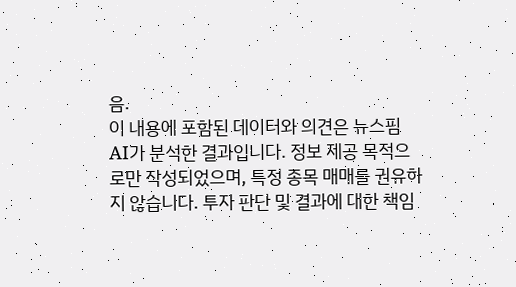음.
이 내용에 포함된 데이터와 의견은 뉴스핌 AI가 분석한 결과입니다. 정보 제공 목적으로만 작성되었으며, 특정 종목 매매를 권유하지 않습니다. 투자 판단 및 결과에 대한 책임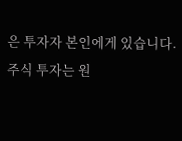은 투자자 본인에게 있습니다. 주식 투자는 원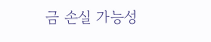금 손실 가능성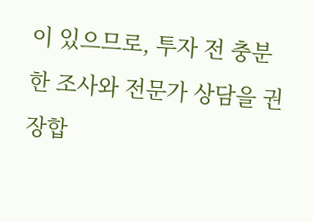이 있으므로, 투자 전 충분한 조사와 전문가 상담을 권장합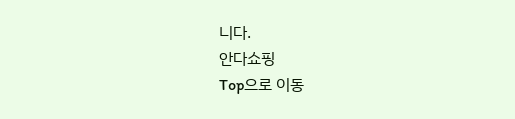니다.
안다쇼핑
Top으로 이동